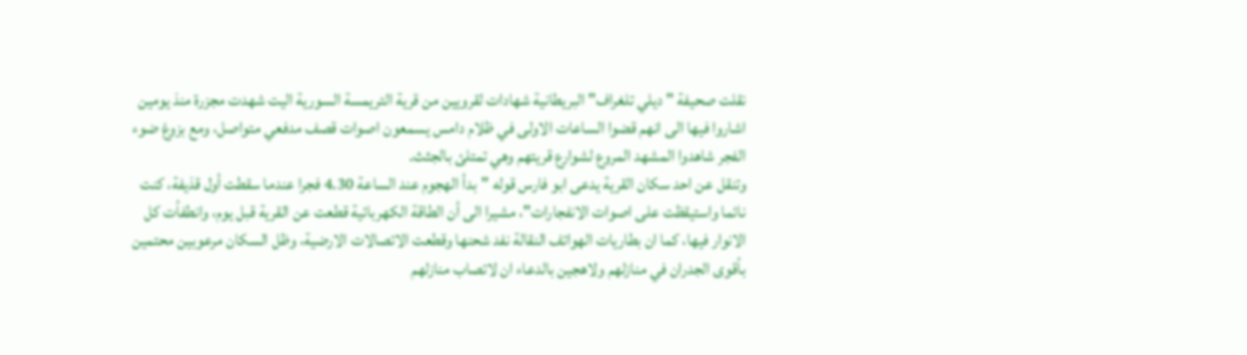نقلت صحيفة "ديلي تلغراف" البريطانية شهادات لقرويين من قرية التريمسة السورية اليت شهدت مجزرة منذ يومين اشاروا فيها الى انهم قضوا الساعات الاولى في ظلام دامس يسمعون اصوات قصف مدفعي متواصل، ومع بزوغ ضوء الفجر شاهدوا المشهد المروع لشوارع قريتهم وهي تمتلئ بالجثث.
وتنقل عن احد سكان القرية يدعى ابو فارس قوله "بدأ الهجوم عند الساعة 4.30 فجرا عندما سقطت أول قذيفة، كنت نائما واستيقظت على اصوات الانفجارات"، مشيرا الى أن الطاقة الكهربائية قطعت عن القرية قبل يوم، وانطفأت كل الانوار فيها، كما ان بطاريات الهواتف النقالة نفد شحنها وقطعت الاتصالات الارضية، وظل السكان مرعوبين محتمين بأقوى الجدران في منازلهم ولاهجين بالدعاء ان لاتصاب منازلهم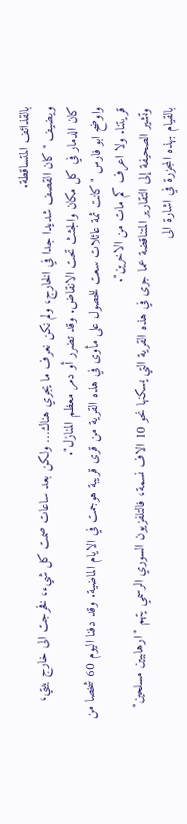بالقذائف المتساقطة.
ويضيف "كان القصف شديدا جدا في الخارج، ولم نكن نعرف ما يجري هناك… ولكن بعد ساعات صمت كل شيء، فخرجت الى خارج بيتي، كان الدمار في كل مكان والجثث تحت الانقاض. وقد تضرر أو دمر معظم المنازل".
واوضح ابو فارس "كانت ثمة عائلات سعت للحصول على مأوى في هذه القرية من قرى قريبة هوجمت في الايام الماضية. وقد دفنا اليوم 60 شخصا من قريتنا. ولا اعرف كم مات من الاخرين".
وتشير الصحيفة إلى التقارير المتناقضة عما جرى في هذه القرية التي يسكنها نحو 10 الاف نسمة، فالتلفزيون السوري الرسمي يتهم "ارهابيين مسلحين" بالقيام بهذه المجزرة في اشارة الى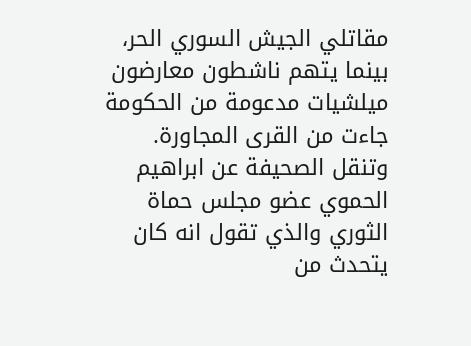مقاتلي الجيش السوري الحر، بينما يتهم ناشطون معارضون ميلشيات مدعومة من الحكومة جاءت من القرى المجاورة.
وتنقل الصحيفة عن ابراهيم الحموي عضو مجلس حماة الثوري والذي تقول انه كان يتحدث من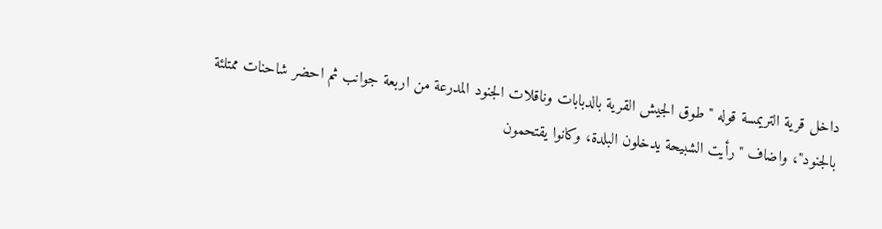داخل قرية التريمسة قوله "طوق الجيش القرية بالدبابات وناقلات الجنود المدرعة من اربعة جوانب ثم احضر شاحنات ممتلئة بالجنود"، واضاف "رأيت الشبيحة يدخلون البلدة، وكانوا يقتحمون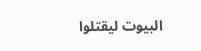البيوت ليقتلوا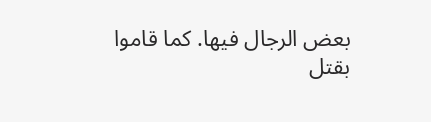بعض الرجال فيها. كما قاموا بقتل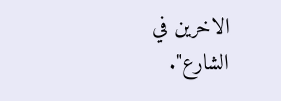الاخرين في الشارع".